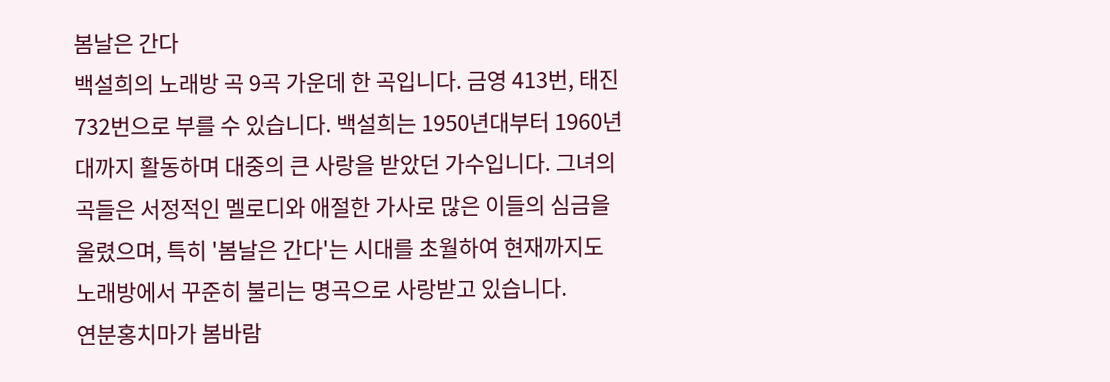봄날은 간다
백설희의 노래방 곡 9곡 가운데 한 곡입니다. 금영 413번, 태진 732번으로 부를 수 있습니다. 백설희는 1950년대부터 1960년대까지 활동하며 대중의 큰 사랑을 받았던 가수입니다. 그녀의 곡들은 서정적인 멜로디와 애절한 가사로 많은 이들의 심금을 울렸으며, 특히 '봄날은 간다'는 시대를 초월하여 현재까지도 노래방에서 꾸준히 불리는 명곡으로 사랑받고 있습니다.
연분홍치마가 봄바람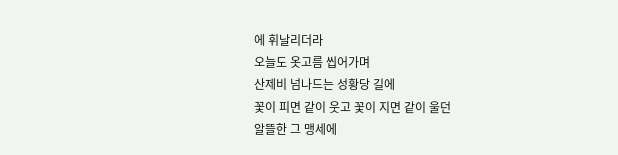에 휘날리더라
오늘도 옷고름 씹어가며
산제비 넘나드는 성황당 길에
꽃이 피면 같이 웃고 꽃이 지면 같이 울던
알뜰한 그 맹세에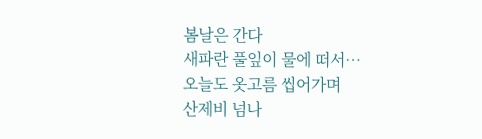봄날은 간다
새파란 풀잎이 물에 떠서…
오늘도 옷고름 씹어가며
산제비 넘나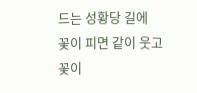드는 성황당 길에
꽃이 피면 같이 웃고 꽃이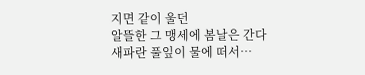지면 같이 울던
알뜰한 그 맹세에 봄날은 간다
새파란 풀잎이 물에 떠서…